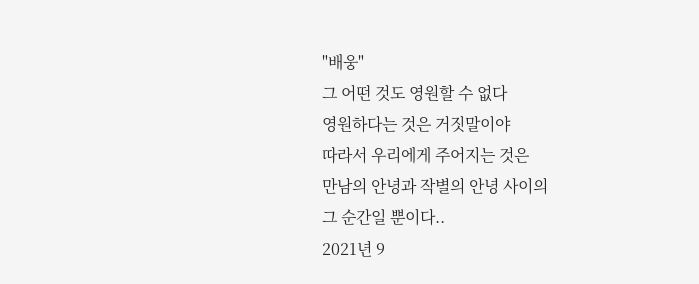"배웅"
그 어떤 것도 영원할 수 없다
영원하다는 것은 거짓말이야
따라서 우리에게 주어지는 것은
만남의 안녕과 작별의 안녕 사이의
그 순간일 뿐이다..
2021년 9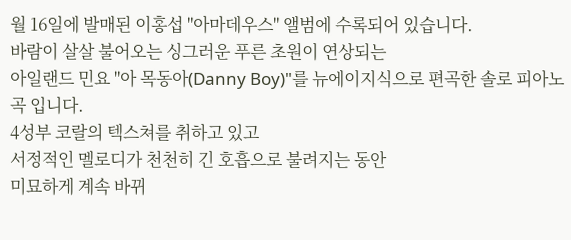월 16일에 발매된 이홍섭 "아마데우스" 앨범에 수록되어 있습니다.
바람이 살살 불어오는 싱그러운 푸른 초원이 연상되는
아일랜드 민요 "아 목동아(Danny Boy)"를 뉴에이지식으로 편곡한 솔로 피아노곡 입니다.
4성부 코랄의 텍스쳐를 취하고 있고
서정적인 멜로디가 천천히 긴 호흡으로 불려지는 동안
미묘하게 계속 바뀌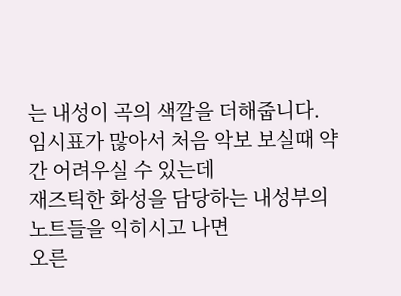는 내성이 곡의 색깔을 더해줍니다.
임시표가 많아서 처음 악보 보실때 약간 어려우실 수 있는데
재즈틱한 화성을 담당하는 내성부의 노트들을 익히시고 나면
오른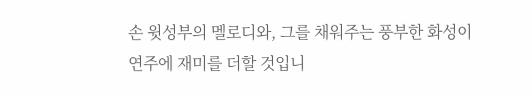손 윗성부의 멜로디와, 그를 채워주는 풍부한 화성이
연주에 재미를 더할 것입니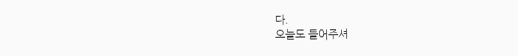다.
오늘도 들어주셔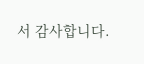서 감사합니다.